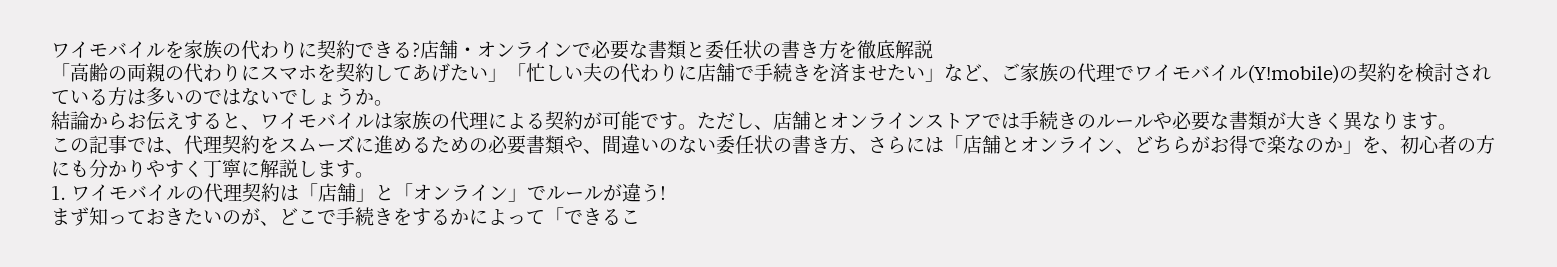ワイモバイルを家族の代わりに契約できる?店舗・オンラインで必要な書類と委任状の書き方を徹底解説
「高齢の両親の代わりにスマホを契約してあげたい」「忙しい夫の代わりに店舗で手続きを済ませたい」など、ご家族の代理でワイモバイル(Y!mobile)の契約を検討されている方は多いのではないでしょうか。
結論からお伝えすると、ワイモバイルは家族の代理による契約が可能です。ただし、店舗とオンラインストアでは手続きのルールや必要な書類が大きく異なります。
この記事では、代理契約をスムーズに進めるための必要書類や、間違いのない委任状の書き方、さらには「店舗とオンライン、どちらがお得で楽なのか」を、初心者の方にも分かりやすく丁寧に解説します。
1. ワイモバイルの代理契約は「店舗」と「オンライン」でルールが違う!
まず知っておきたいのが、どこで手続きをするかによって「できるこ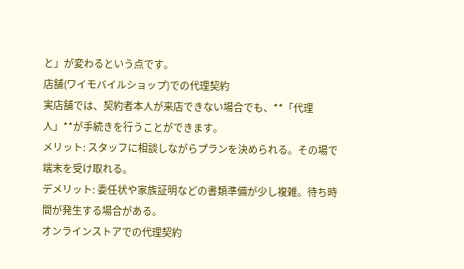と」が変わるという点です。
店舗(ワイモバイルショップ)での代理契約
実店舗では、契約者本人が来店できない場合でも、**「代理人」**が手続きを行うことができます。
メリット: スタッフに相談しながらプランを決められる。その場で端末を受け取れる。
デメリット: 委任状や家族証明などの書類準備が少し複雑。待ち時間が発生する場合がある。
オンラインストアでの代理契約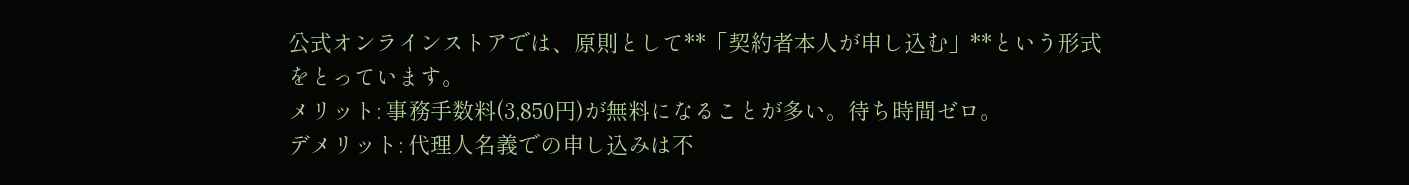公式オンラインストアでは、原則として**「契約者本人が申し込む」**という形式をとっています。
メリット: 事務手数料(3,850円)が無料になることが多い。待ち時間ゼロ。
デメリット: 代理人名義での申し込みは不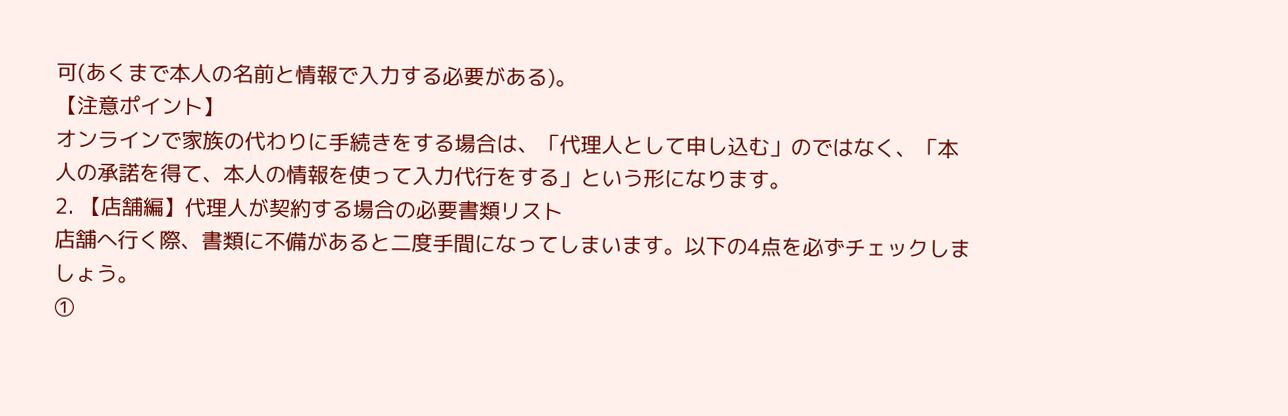可(あくまで本人の名前と情報で入力する必要がある)。
【注意ポイント】
オンラインで家族の代わりに手続きをする場合は、「代理人として申し込む」のではなく、「本人の承諾を得て、本人の情報を使って入力代行をする」という形になります。
2. 【店舗編】代理人が契約する場合の必要書類リスト
店舗へ行く際、書類に不備があると二度手間になってしまいます。以下の4点を必ずチェックしましょう。
①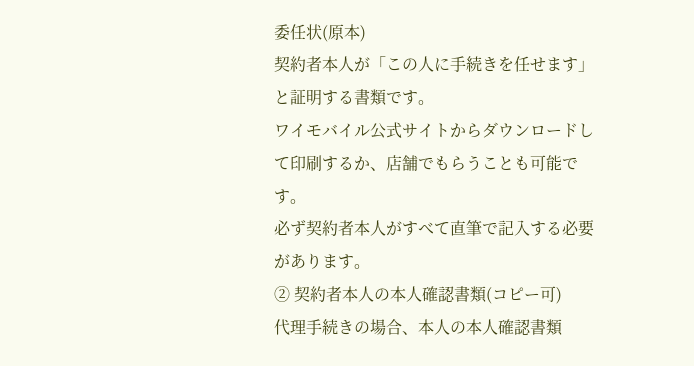委任状(原本)
契約者本人が「この人に手続きを任せます」と証明する書類です。
ワイモバイル公式サイトからダウンロードして印刷するか、店舗でもらうことも可能です。
必ず契約者本人がすべて直筆で記入する必要があります。
② 契約者本人の本人確認書類(コピー可)
代理手続きの場合、本人の本人確認書類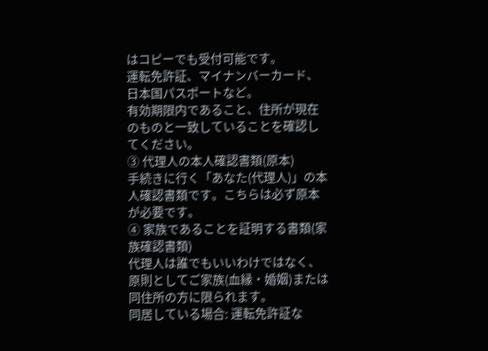はコピーでも受付可能です。
運転免許証、マイナンバーカード、日本国パスポートなど。
有効期限内であること、住所が現在のものと一致していることを確認してください。
③ 代理人の本人確認書類(原本)
手続きに行く「あなた(代理人)」の本人確認書類です。こちらは必ず原本が必要です。
④ 家族であることを証明する書類(家族確認書類)
代理人は誰でもいいわけではなく、原則としてご家族(血縁・婚姻)または同住所の方に限られます。
同居している場合: 運転免許証な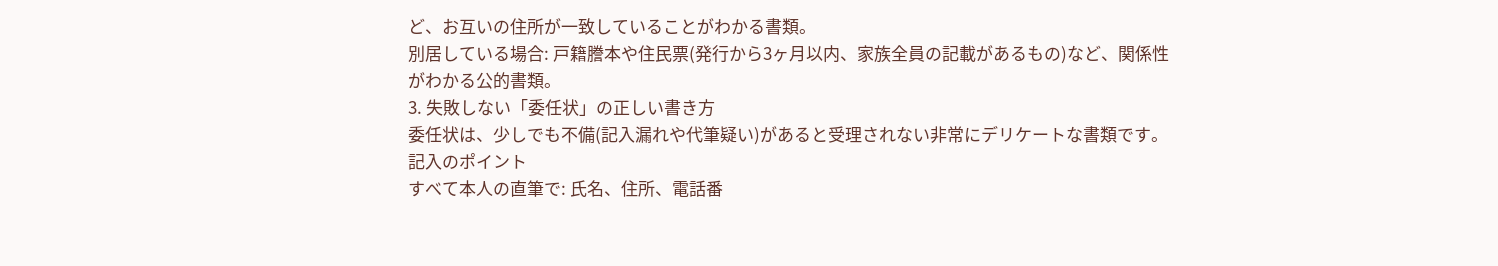ど、お互いの住所が一致していることがわかる書類。
別居している場合: 戸籍謄本や住民票(発行から3ヶ月以内、家族全員の記載があるもの)など、関係性がわかる公的書類。
3. 失敗しない「委任状」の正しい書き方
委任状は、少しでも不備(記入漏れや代筆疑い)があると受理されない非常にデリケートな書類です。
記入のポイント
すべて本人の直筆で: 氏名、住所、電話番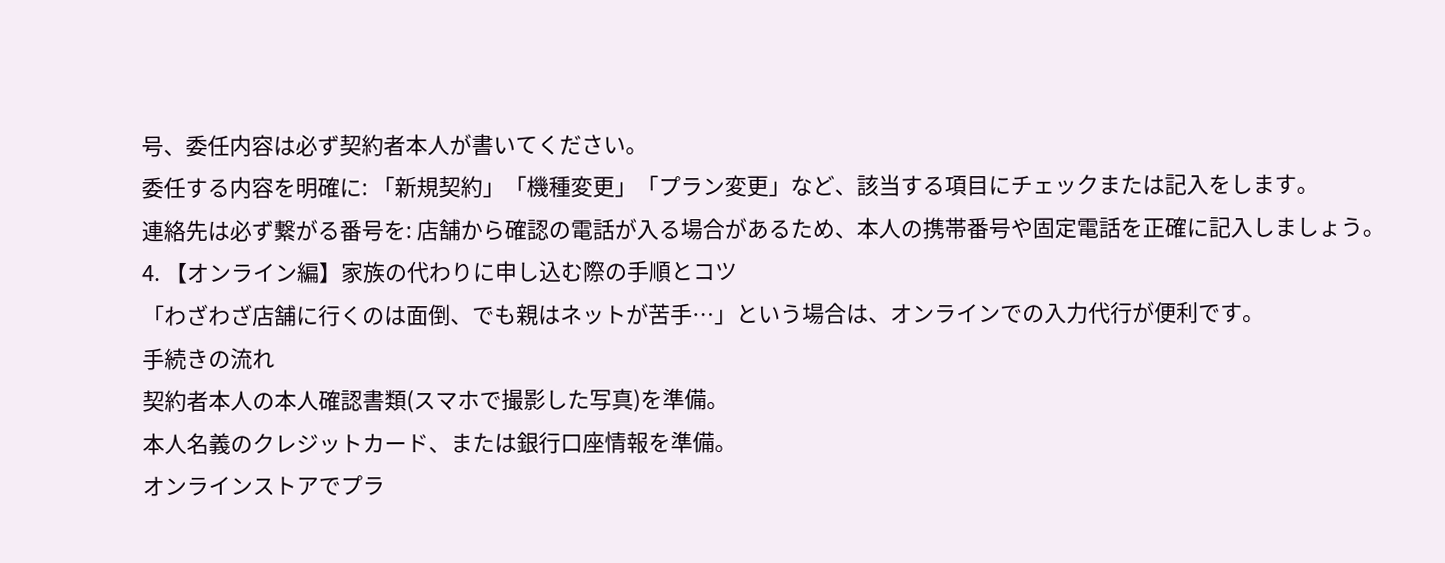号、委任内容は必ず契約者本人が書いてください。
委任する内容を明確に: 「新規契約」「機種変更」「プラン変更」など、該当する項目にチェックまたは記入をします。
連絡先は必ず繋がる番号を: 店舗から確認の電話が入る場合があるため、本人の携帯番号や固定電話を正確に記入しましょう。
4. 【オンライン編】家族の代わりに申し込む際の手順とコツ
「わざわざ店舗に行くのは面倒、でも親はネットが苦手…」という場合は、オンラインでの入力代行が便利です。
手続きの流れ
契約者本人の本人確認書類(スマホで撮影した写真)を準備。
本人名義のクレジットカード、または銀行口座情報を準備。
オンラインストアでプラ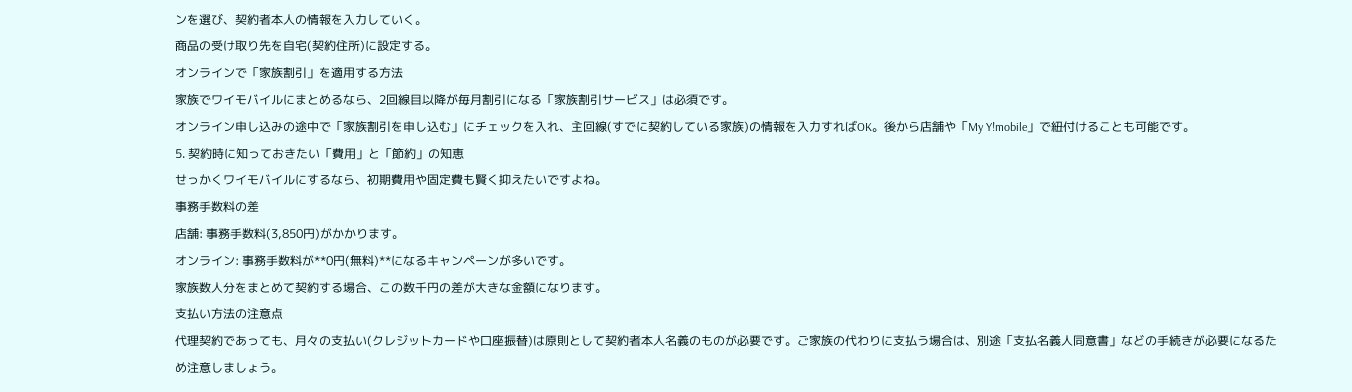ンを選び、契約者本人の情報を入力していく。
商品の受け取り先を自宅(契約住所)に設定する。
オンラインで「家族割引」を適用する方法
家族でワイモバイルにまとめるなら、2回線目以降が毎月割引になる「家族割引サービス」は必須です。
オンライン申し込みの途中で「家族割引を申し込む」にチェックを入れ、主回線(すでに契約している家族)の情報を入力すればOK。後から店舗や「My Y!mobile」で紐付けることも可能です。
5. 契約時に知っておきたい「費用」と「節約」の知恵
せっかくワイモバイルにするなら、初期費用や固定費も賢く抑えたいですよね。
事務手数料の差
店舗: 事務手数料(3,850円)がかかります。
オンライン: 事務手数料が**0円(無料)**になるキャンペーンが多いです。
家族数人分をまとめて契約する場合、この数千円の差が大きな金額になります。
支払い方法の注意点
代理契約であっても、月々の支払い(クレジットカードや口座振替)は原則として契約者本人名義のものが必要です。ご家族の代わりに支払う場合は、別途「支払名義人同意書」などの手続きが必要になるため注意しましょう。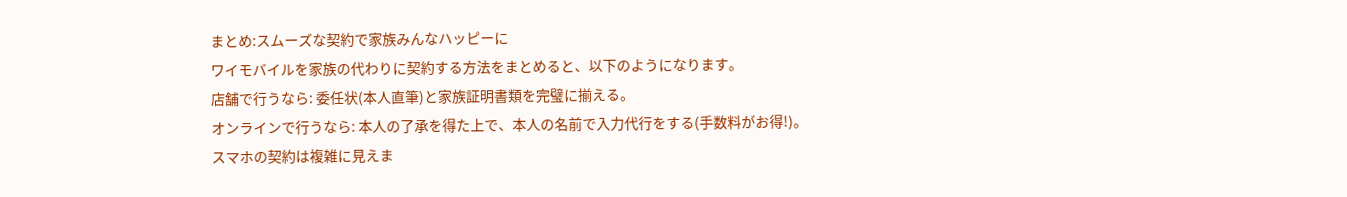まとめ:スムーズな契約で家族みんなハッピーに
ワイモバイルを家族の代わりに契約する方法をまとめると、以下のようになります。
店舗で行うなら: 委任状(本人直筆)と家族証明書類を完璧に揃える。
オンラインで行うなら: 本人の了承を得た上で、本人の名前で入力代行をする(手数料がお得!)。
スマホの契約は複雑に見えま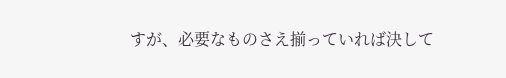すが、必要なものさえ揃っていれば決して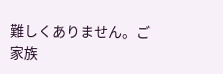難しくありません。ご家族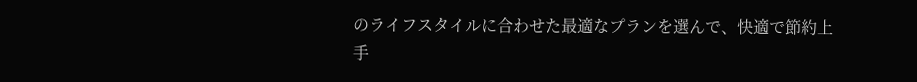のライフスタイルに合わせた最適なプランを選んで、快適で節約上手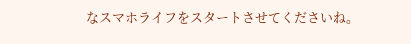なスマホライフをスタートさせてくださいね。